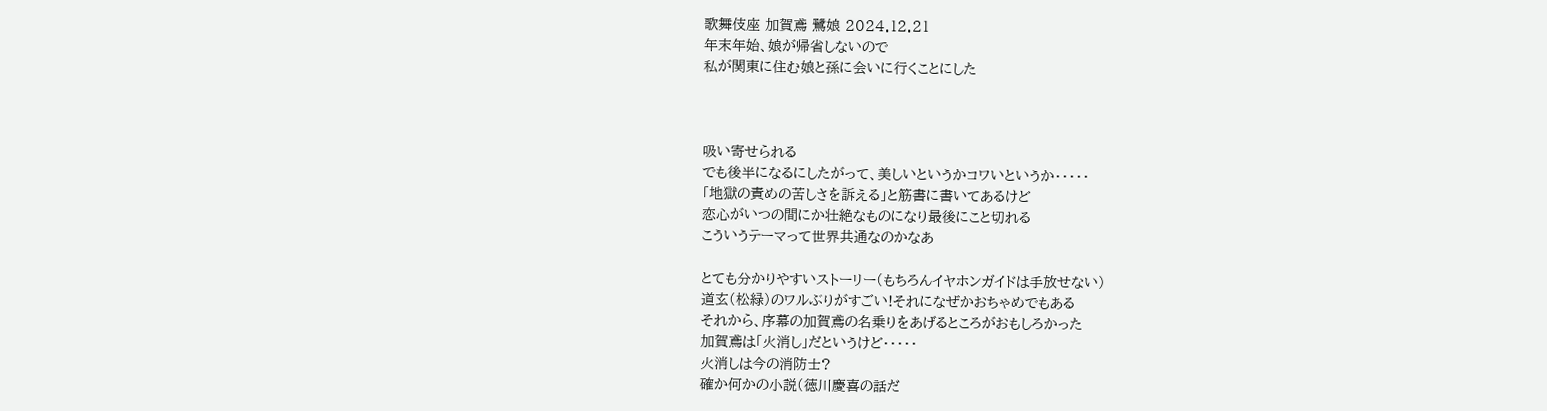歌舞伎座 加賀鳶 鷺娘 2024.12.21
年末年始、娘が帰省しないので
私が関東に住む娘と孫に会いに行くことにした



吸い寄せられる
でも後半になるにしたがって、美しいというかコワいというか・・・・・
「地獄の責めの苦しさを訴える」と筋書に書いてあるけど
恋心がいつの間にか壮絶なものになり最後にこと切れる
こういうテーマって世界共通なのかなあ

とても分かりやすいストーリー(もちろんイヤホンガイドは手放せない)
道玄(松緑)のワルぶりがすごい!それになぜかおちゃめでもある
それから、序幕の加賀鳶の名乗りをあげるところがおもしろかった
加賀鳶は「火消し」だというけど・・・・・
火消しは今の消防士?
確か何かの小説(徳川慶喜の話だ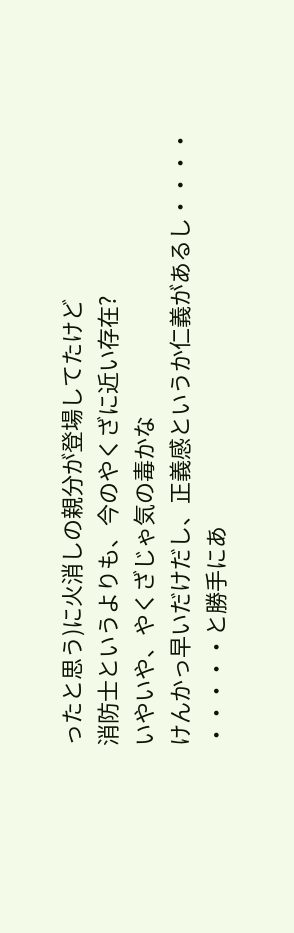ったと思う)に火消しの親分が登場してたけど
消防士というよりも、今のやくざに近い存在?
いやいや、やくざじゃ気の毒かな
けんかっ早いだけだし、正義感というか仁義があるし・・・・
・・・・・と勝手にあ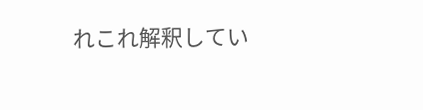れこれ解釈してい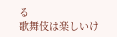る
歌舞伎は楽しいけ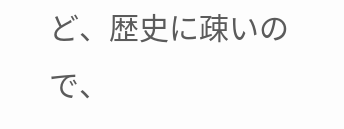ど、歴史に疎いので、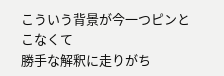こういう背景が今一つピンとこなくて
勝手な解釈に走りがち